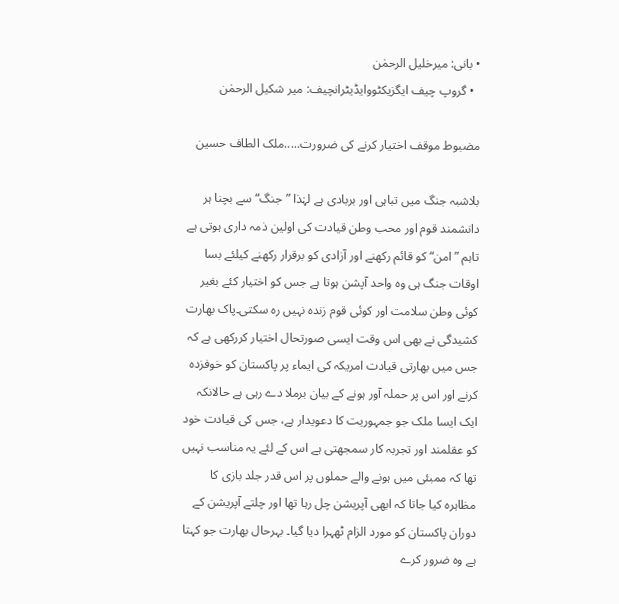• بانی: میرخلیل الرحمٰن
  • گروپ چیف ایگزیکٹووایڈیٹرانچیف: میر شکیل الرحمٰن

مضبوط موقف اختیار کرنے کی ضرورت.....ملک الطاف حسین

بلاشبہ جنگ میں تباہی اور بربادی ہے لہٰذا ”جنگ“ سے بچنا ہر دانشمند قوم اور محب وطن قیادت کی اولین ذمہ داری ہوتی ہے تاہم ”امن“ کو قائم رکھنے اور آزادی کو برقرار رکھنے کیلئے بسا اوقات جنگ ہی وہ واحد آپشن ہوتا ہے جس کو اختیار کئے بغیر کوئی وطن سلامت اور کوئی قوم زندہ نہیں رہ سکتی۔پاک بھارت کشیدگی نے بھی اس وقت ایسی صورتحال اختیار کررکھی ہے کہ جس میں بھارتی قیادت امریکہ کی ایماء پر پاکستان کو خوفزدہ کرنے اور اس پر حملہ آور ہونے کے بیان برملا دے رہی ہے حالانکہ ایک ایسا ملک جو جمہوریت کا دعویدار ہے، جس کی قیادت خود کو عقلمند اور تجربہ کار سمجھتی ہے اس کے لئے یہ مناسب نہیں تھا کہ ممبئی میں ہونے والے حملوں پر اس قدر جلد بازی کا مظاہرہ کیا جاتا کہ ابھی آپریشن چل رہا تھا اور چلتے آپریشن کے دوران پاکستان کو مورد الزام ٹھہرا دیا گیا۔ بہرحال بھارت جو کہتا ہے وہ ضرور کرے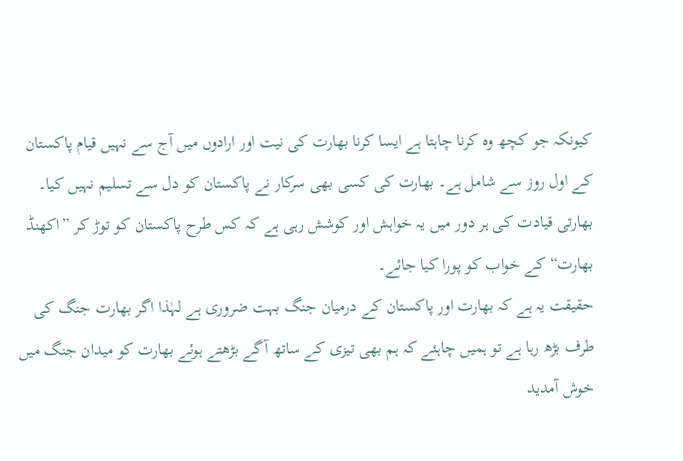کیونکہ جو کچھ وہ کرنا چاہتا ہے ایسا کرنا بھارت کی نیت اور ارادوں میں آج سے نہیں قیام پاکستان کے اول روز سے شامل ہے۔ بھارت کی کسی بھی سرکار نے پاکستان کو دل سے تسلیم نہیں کیا۔ بھارتی قیادت کی ہر دور میں یہ خواہش اور کوشش رہی ہے کہ کس طرح پاکستان کو توڑ کر ”اکھنڈ بھارت“ کے خواب کو پورا کیا جائے۔
حقیقت یہ ہے کہ بھارت اور پاکستان کے درمیان جنگ بہت ضروری ہے لہٰذا اگر بھارت جنگ کی طرف بڑھ رہا ہے تو ہمیں چاہئے کہ ہم بھی تیزی کے ساتھ آگے بڑھتے ہوئے بھارت کو میدان جنگ میں خوش آمدید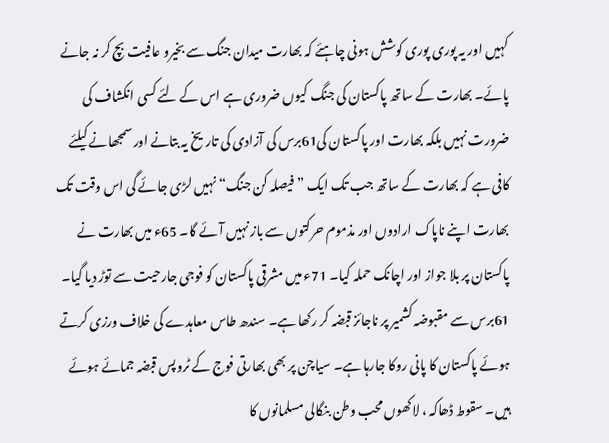کہیں اور یہ پوری پوری کوشش ہونی چاہئے کہ بھارت میدان جنگ سے بخیرو عافیت بچ کر نہ جانے پائے۔ بھارت کے ساتھ پاکستان کی جنگ کیوں ضروری ہے اس کے لئے کسی انکشاف کی ضرورت نہیں بلکہ بھارت اور پاکستان کی61برس کی آزادی کی تاریخ یہ بتانے اور سمجھانے کیلئے کافی ہے کہ بھارت کے ساتھ جب تک ایک ”فیصلہ کن جنگ“ نہیں لڑی جائے گی اس وقت تک بھارت اپنے ناپاک ارادوں اور مذموم حرکتوں سے باز نہیں آئے گا۔ 65ء میں بھارت نے پاکستان پر بلا جواز اور اچانک حملہ کیا۔ 71ء میں مشرقی پاکستان کو فوجی جارحیت سے توڑ دیا گیا۔ 61برس سے مقبوضہ کشمیر پر ناجائز قبضہ کر رکھا ہے۔ سندھ طاس معاہدے کی خلاف ورزی کرتے ہوئے پاکستان کا پانی روکا جارہا ہے۔ سیاچن پر بھی بھارتی فوج کے ٹروپس قبضہ جمائے ہوئے ہیں۔ سقوط ڈھاکہ ، لاکھوں محب وطن بنگالی مسلمانوں کا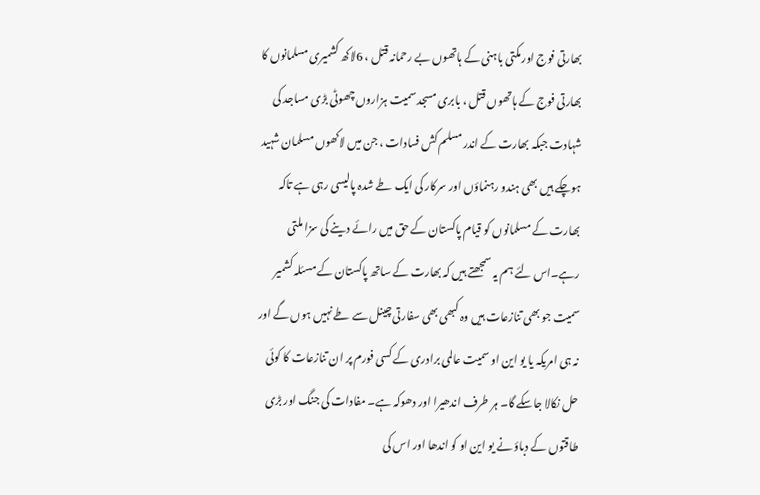بھارتی فوج اور مکتی باہنی کے ہاتھوں بے رحمانہ قتل ، 6لاکھ کشمیری مسلمانوں کا بھارتی فوج کے ہاتھوں قتل ، بابری مسجد سمیت ہزاروں چھوٹی بڑی مساجد کی شہادت جبکہ بھارت کے اندر مسلم کش فسادات ، جن میں لاکھوں مسلمان شہید ہوچکے ہیں بھی ہندو رہنماؤں اور سرکار کی ایک طے شدہ پالیسی رہی ہے تاکہ بھارت کے مسلمانوں کو قیام پاکستان کے حق میں رائے دینے کی سزا ملتی رہے۔اس لئے ہم یہ سمجھتے ہیں کہ بھارت کے ساتھ پاکستان کے مسئلہ کشمیر سمیت جو بھی تنازعات ہیں وہ کبھی بھی سفارتی چینل سے طے نہیں ہوں گے اور نہ ہی امریکہ یا یو این او سمیت عالمی برادری کے کسی فورم پر ان تنازعات کا کوئی حل نکالا جاسکے گا۔ ہر طرف اندھیرا اور دھوکہ ہے۔ مفادات کی جنگ اور بڑی طاقتوں کے دباؤ نے یو این او کو اندھا اور اس کی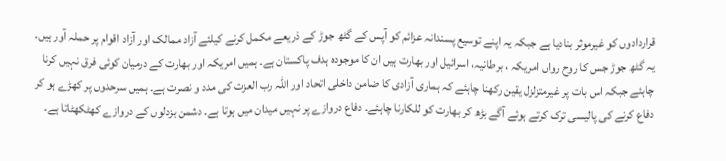قراردادوں کو غیرموثر بنادیا ہے جبکہ یہ اپنے توسیع پسندانہ عزائم کو آپس کے گٹھ جوڑ کے ذریعے مکمل کرنے کیلئے آزاد ممالک اور آزاد اقوام پر حملہ آور ہیں۔ یہ گٹھ جوڑ جس کا روح رواں امریکہ ، برطانیہ، اسرائیل اور بھارت ہیں ان کا موجودہ ہدف پاکستان ہے۔ ہمیں امریکہ اور بھارت کے درمیان کوئی فرق نہیں کرنا چاہئے جبکہ اس بات پر غیرمتزلزل یقین رکھنا چاہئے کہ ہماری آزادی کا ضامن داخلی اتحاد اور اللہ رب العزت کی مدد و نصرت ہے۔ ہمیں سرحدوں پر کھڑے ہو کر دفاع کرنے کی پالیسی ترک کرتے ہوئے آگے بڑھ کر بھارت کو للکارنا چاہئے۔ دفاع دروازے پر نہیں میدان میں ہوتا ہے۔ دشمن بزدلوں کے دروازے کھٹکھٹاتا ہے۔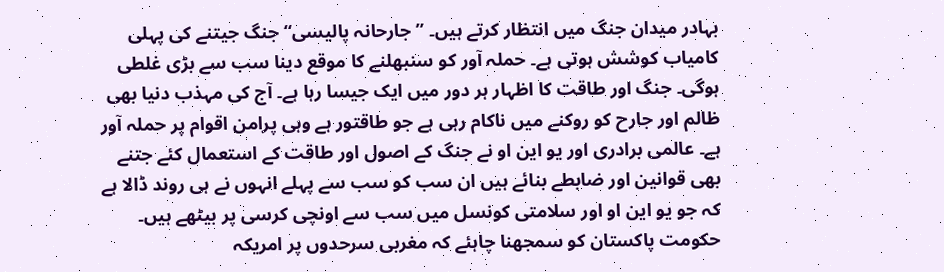بہادر میدان جنگ میں انتظار کرتے ہیں۔ ”جارحانہ پالیسی“ جنگ جیتنے کی پہلی کامیاب کوشش ہوتی ہے۔ حملہ آور کو سنبھلنے کا موقع دینا سب سے بڑی غلطی ہوگی۔ جنگ اور طاقت کا اظہار ہر دور میں ایک جیسا رہا ہے۔ آج کی مہذب دنیا بھی ظالم اور جارح کو روکنے میں ناکام رہی ہے جو طاقتور ہے وہی پرامن اقوام پر حملہ آور ہے۔ عالمی برادری اور یو این او نے جنگ کے اصول اور طاقت کے استعمال کئے جتنے بھی قوانین اور ضابطے بنائے ہیں ان سب کو سب سے پہلے انہوں نے ہی روند ڈالا ہے کہ جو یو این او اور سلامتی کونسل میں سب سے اونچی کرسی پر بیٹھے ہیں۔ حکومت پاکستان کو سمجھنا چاہئے کہ مغربی سرحدوں پر امریکہ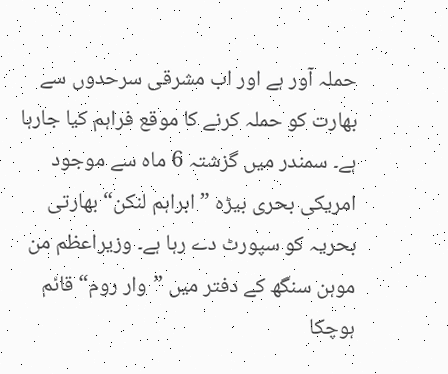حملہ آور ہے اور اب مشرقی سرحدوں سے بھارت کو حملہ کرنے کا موقع فراہم کیا جارہا ہے۔ سمندر میں گزشتہ 6 ماہ سے موجود امریکی بحری بیڑہ ”ابراہم لنکن“ بھارتی بحریہ کو سپورٹ دے رہا ہے۔ وزیراعظم من موہن سنگھ کے دفتر میں ”وار روم“ قائم ہوچکا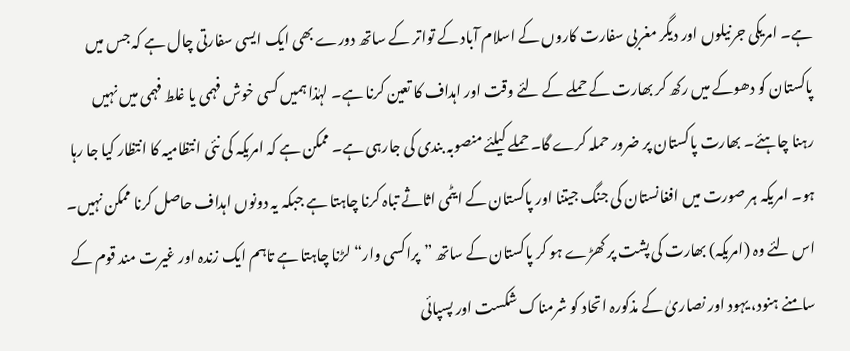ہے۔ امریکی جرنیلوں اور دیگر مغربی سفارت کاروں کے اسلام آباد کے تواتر کے ساتھ دورے بھی ایک ایسی سفارتی چال ہے کہ جس میں پاکستان کو دھوکے میں رکھ کر بھارت کے حملے کے لئے وقت اور اہداف کا تعین کرنا ہے۔ لہٰذا ہمیں کسی خوش فہمی یا غلط فہمی میں نہیں رہنا چاہئے۔ بھارت پاکستان پر ضرور حملہ کرے گا۔ حملے کیلئے منصوبہ بندی کی جارہی ہے۔ ممکن ہے کہ امریکہ کی نئی انتظامیہ کا انتظار کیا جا رہا ہو۔ امریکہ ہر صورت میں افغانستان کی جنگ جیتنا اور پاکستان کے ایٹمی اثاثے تباہ کرنا چاہتا ہے جبکہ یہ دونوں اہداف حاصل کرنا ممکن نہیں۔ اس لئے وہ (امریکہ) بھارت کی پشت پر کھڑے ہو کر پاکستان کے ساتھ ”پراکسی وار“ لڑنا چاہتا ہے تاہم ایک زندہ اور غیرت مند قوم کے سامنے ہنود، یہود اور نصاریٰ کے مذکورہ اتحاد کو شرمناک شکست اور پسپائی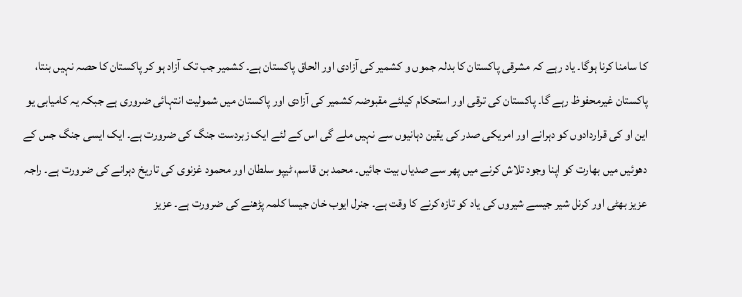کا سامنا کرنا ہوگا۔ یاد رہے کہ مشرقی پاکستان کا بدلہ جموں و کشمیر کی آزادی اور الحاق پاکستان ہے۔ کشمیر جب تک آزاد ہو کر پاکستان کا حصہ نہیں بنتا، پاکستان غیرمحفوظ رہے گا۔ پاکستان کی ترقی اور استحکام کیلئے مقبوضہ کشمیر کی آزادی اور پاکستان میں شمولیت انتہائی ضروری ہے جبکہ یہ کامیابی یو این او کی قراردادوں کو دہرانے اور امریکی صدر کی یقین دہانیوں سے نہیں ملے گی اس کے لئے ایک زبردست جنگ کی ضرورت ہے۔ ایک ایسی جنگ جس کے دھوئیں میں بھارت کو اپنا وجود تلاش کرنے میں پھر سے صدیاں بیت جائیں۔ محمد بن قاسم، ٹیپو سلطان اور محمود غزنوی کی تاریخ دہرانے کی ضرورت ہے۔ راجہ عزیز بھٹی اور کرنل شیر جیسے شیروں کی یاد کو تازہ کرنے کا وقت ہے۔ جنرل ایوب خان جیسا کلمہ پڑھنے کی ضرورت ہے۔ عزیز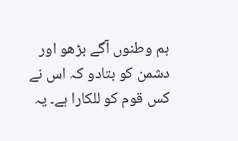ہم وطنوں آگے بڑھو اور دشمن کو بتادو کہ اس نے کس قوم کو للکارا ہے۔ یہ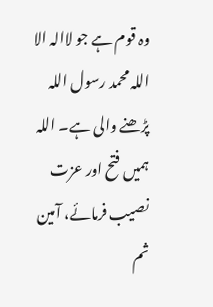وہ قوم ہے جو لاالہ الا اللہ محمد رسول اللہ پڑھنے والی ہے۔ اللہ ہمیں فتح اور عزت نصیب فرمائے، آمین ثم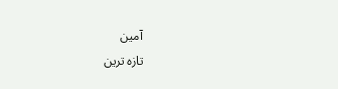آمین
تازہ ترین